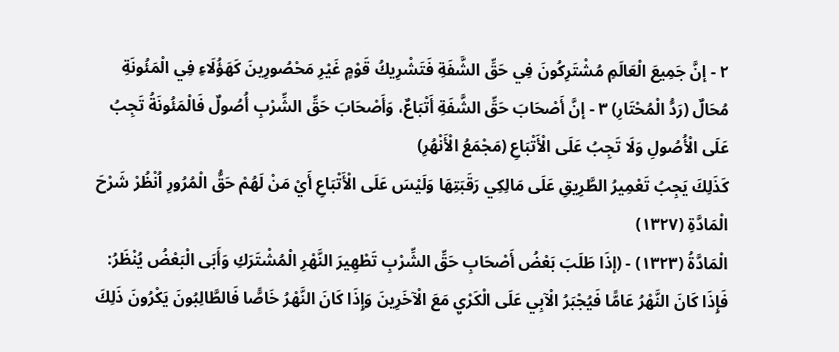٢ - إنَّ جَمِيعَ الْعَالَمِ مُشْتَرِكُونَ فِي حَقِّ الشَّفَةِ فَتَشْرِيكُ قَوْمٍ غَيْرِ مَحْصُورِينَ كَهَؤُلَاءِ فِي الْمَئُونَةِ مُحَالٌ (رَدُّ الْمُحْتَارِ) ٣ - إنَّ أَصْحَابَ حَقِّ الشَّفَةِ أَتْبَاعٌ، وَأَصْحَابَ حَقِّ الشِّرْبِ أُصُولٌ فَالْمَئُونَةُ تَجِبُ عَلَى الْأُصُولِ وَلَا تَجِبُ عَلَى الْأَتْبَاعِ (مَجْمَعُ الْأَنْهُرِ)
كَذَلِكَ يَجِبُ تَعْمِيرُ الطَّرِيقِ عَلَى مَالِكِي رَقَبَتِهَا وَلَيْسَ عَلَى الْأَتْبَاعِ أَيْ مَنْ لَهُمْ حَقُّ الْمُرُورِ اُنْظُرْ شَرْحَ الْمَادَّةِ (١٣٢٧)
الْمَادَّةُ (١٣٢٣) - (إذَا طَلَبَ بَعْضُ أَصْحَابِ حَقِّ الشِّرْبِ تَطْهِيرَ النَّهْرِ الْمُشْتَرَكِ وَأَبَى الْبَعْضُ يُنْظَرُ: فَإِذَا كَانَ النَّهْرُ عَامًّا فَيُجْبَرُ الْآبِي عَلَى الْكَرْيِ مَعَ الْآخَرِينَ وَإِذَا كَانَ النَّهْرُ خَاصًّا فَالطَّالِبُونَ يَكْرُونَ ذَلِكَ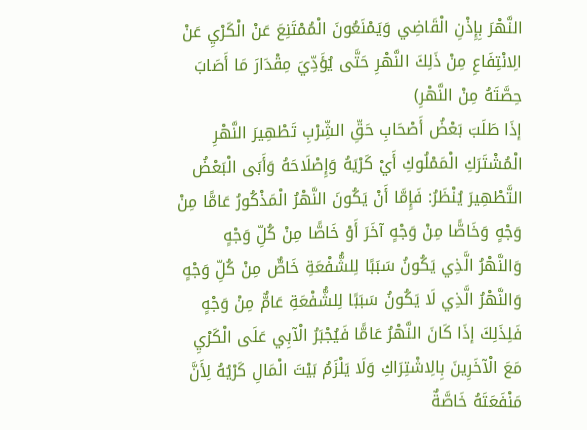النَّهْرَ بِإِذْنِ الْقَاضِي وَيَمْنَعُونَ الْمُمْتَنِعَ عَنْ الْكَرْيِ عَنْ الِانْتِفَاعِ مِنْ ذَلِكَ النَّهْرِ حَتَّى يُؤَدِّيَ مِقْدَارَ مَا أَصَابَ حِصَّتَهُ مِنْ النَّهْرِ)
إذَا طَلَبَ بَعْضُ أَصْحَابِ حَقِّ الشِّرْبِ تَطْهِيرَ النَّهْرِ الْمُشْتَرَكِ الْمَمْلُوكِ أَيْ كَرْيَهُ وَإِصْلَاحَهُ وَأَبَى الْبَعْضُ التَّطْهِيرَ يُنْظَرُ: فَإِمَّا أَنْ يَكُونَ النَّهْرُ الْمَذْكُورُ عَامًّا مِنْ وَجْهٍ وَخَاصًّا مِنْ وَجْهٍ آخَرَ أَوْ خَاصًّا مِنْ كُلِّ وَجْهٍ وَالنَّهْرُ الَّذِي يَكُونُ سَبَبًا لِلشُّفْعَةِ خَاصٌّ مِنْ كُلِّ وَجْهٍ وَالنَّهْرُ الَّذِي لَا يَكُونُ سَبَبًا لِلشُّفْعَةِ عَامٌّ مِنْ وَجْهٍ فَلِذَلِكَ إذَا كَانَ النَّهْرُ عَامًّا فَيُجْبَرُ الْآبِي عَلَى الْكَرْيِ مَعَ الْآخَرِينَ بِالِاشْتِرَاكِ وَلَا يَلْزَمُ بَيْتَ الْمَالِ كَرْيُهُ لِأَنَّ مَنْفَعَتَهُ خَاصَّةٌ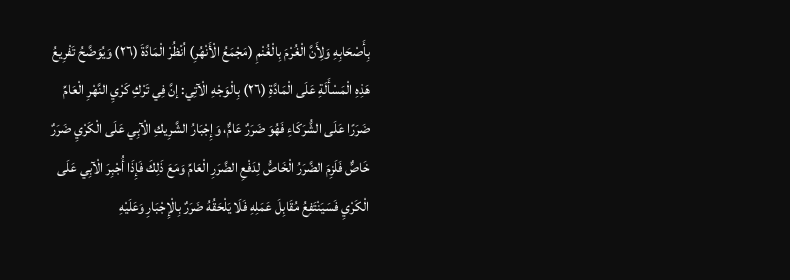بِأَصْحَابِهِ وَلِأَنَّ الْغُرْمَ بِالْغُنْمِ (مَجْمَعُ الْأَنْهُرِ) اُنْظُرْ الْمَادَّةَ (٢٦) وَيُوَضَّحُ تَفْرِيعُ هَذِهِ الْمَسْأَلَةِ عَلَى الْمَادَّةِ (٢٦) بِالْوَجْهِ الْآتِي: إنَّ فِي تَرْكِ كَرْيِ النَّهْرِ الْعَامِّ ضَرَرًا عَلَى الشُّرَكَاءِ فَهُوَ ضَرَرٌ عَامٌّ، وَإِجْبَارُ الشَّرِيكِ الْآبِي عَلَى الْكَرْيِ ضَرَرٌ خَاصٌّ فَلَزِمَ الضَّرَرُ الْخَاصُّ لِدَفْعِ الضَّرَرِ الْعَامِّ وَمَعَ ذَلِكَ فَإِذَا أُجْبِرَ الْآبِي عَلَى الْكَرْيِ فَسَيَنْتَفِعُ مُقَابِلَ عَمَلِهِ فَلَا يَلْحَقُهُ ضَرَرٌ بِالْإِجْبَارِ وَعَلَيْهِ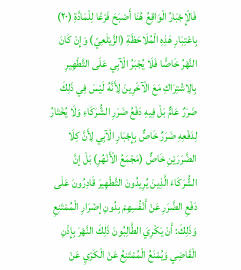فَالْإِجْبَارُ الْوَاقِعُ هُنَا أَصْبَحَ فَرْعًا لِلْمَادَّةِ (٢٠) بِاعْتِبَارِ هَذِهِ الْمُلَاحَظَةِ (الزَّيْلَعِيّ) وَإِنْ كَانَ النَّهْرُ خَاصًّا فَلَا يُجْبَرُ الْآبِي عَلَى التَّطْهِيرِ بِالِاشْتِرَاكِ مَعَ الْآخَرِينَ لِأَنَّهُ لَيْسَ فِي ذَلِكَ ضَرَرٌ عَامٌّ بَلْ فِيهِ دَفْعُ ضَرَرِ الشُّرَكَاءِ وَلَا يُخْتَارُ لِدَفْعِهِ ضَرَرٌ خَاصٌّ بِإِجْبَارِ الْآبِي لِأَنَّ كِلَا الضَّرَرَيْنِ خَاصٌّ (مَجْمَعُ الْأَنْهُرِ) بَلْ إنَّ الشُّرَكَاءَ الَّذِينَ يُرِيدُونَ التَّطْهِيرَ قَادِرُونَ عَلَى دَفْعِ الضَّرَرِ عَنْ أَنْفُسِهِمْ بِدُونِ إضْرَارِ الْمُمْتَنِعِ وَذَلِكَ: أَنْ يَكْرِيَ الطَّالِبُونَ ذَلِكَ النَّهْرَ بِإِذْنِ الْقَاضِي وَيُمْنَعُ الْمُمْتَنِعُ عَنْ الْكَرْيِ عَنْ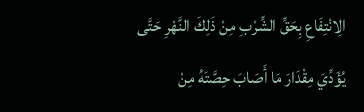الِانْتِفَاعِ بِحَقِّ الشِّرْبِ مِنْ ذَلِكَ النَّهْرِ حَتَّى يُؤَدِّيَ مِقْدَارَ مَا أَصَابَ حِصَّتَهُ مِنْ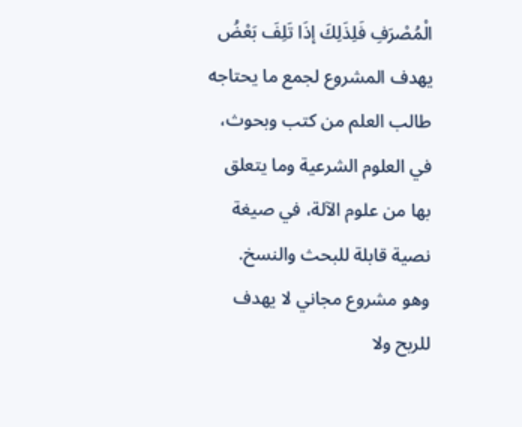الْمُصْرَفِ فَلِذَلِكَ إذَا تَلِفَ بَعْضُ
يهدف المشروع لجمع ما يحتاجه طالب العلم من كتب وبحوث، في العلوم الشرعية وما يتعلق بها من علوم الآلة، في صيغة نصية قابلة للبحث والنسخ.
وهو مشروع مجاني لا يهدف للربح ولا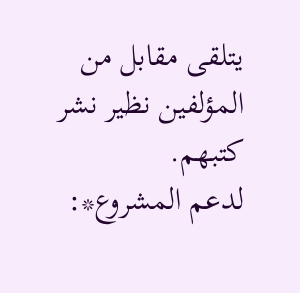يتلقى مقابل من المؤلفين نظير نشر كتبهم.
لدعم المشروع*: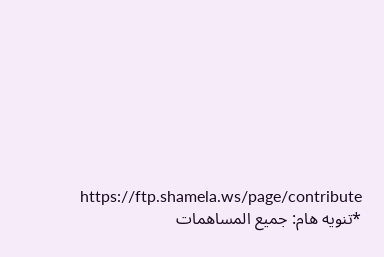https://ftp.shamela.ws/page/contribute
*تنويه هام: جميع المساهمات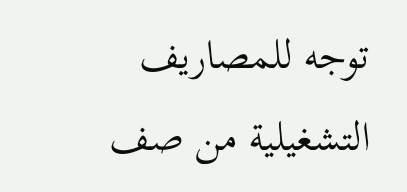توجه للمصاريف التشغيلية من صف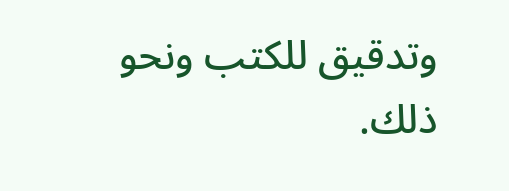وتدقيق للكتب ونحو ذلك.